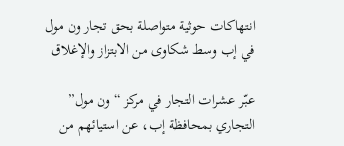انتهاكات حوثية متواصلة بحق تجار ون مول في إب وسط شكاوى من الابتزاز والإغلاق

عبّر عشرات التجار في مركز “ون مول” التجاري بمحافظة إب، عن استيائهم من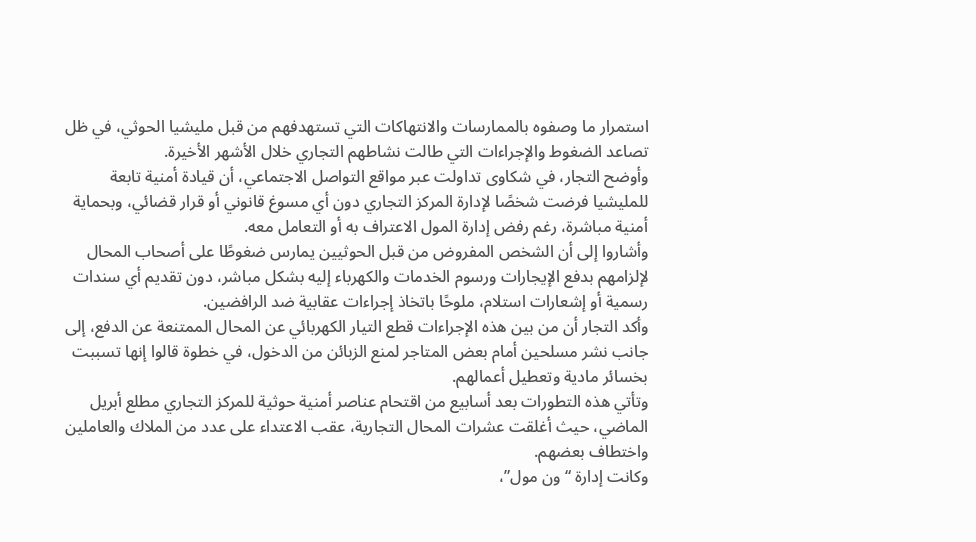استمرار ما وصفوه بالممارسات والانتهاكات التي تستهدفهم من قبل مليشيا الحوثي، في ظل تصاعد الضغوط والإجراءات التي طالت نشاطهم التجاري خلال الأشهر الأخيرة.
وأوضح التجار، في شكاوى تداولت عبر مواقع التواصل الاجتماعي، أن قيادة أمنية تابعة للمليشيا فرضت شخصًا لإدارة المركز التجاري دون أي مسوغ قانوني أو قرار قضائي، وبحماية أمنية مباشرة، رغم رفض إدارة المول الاعتراف به أو التعامل معه.
وأشاروا إلى أن الشخص المفروض من قبل الحوثيين يمارس ضغوطًا على أصحاب المحال لإلزامهم بدفع الإيجارات ورسوم الخدمات والكهرباء إليه بشكل مباشر، دون تقديم أي سندات رسمية أو إشعارات استلام، ملوحًا باتخاذ إجراءات عقابية ضد الرافضين.
وأكد التجار أن من بين هذه الإجراءات قطع التيار الكهربائي عن المحال الممتنعة عن الدفع، إلى جانب نشر مسلحين أمام بعض المتاجر لمنع الزبائن من الدخول، في خطوة قالوا إنها تسببت بخسائر مادية وتعطيل أعمالهم.
وتأتي هذه التطورات بعد أسابيع من اقتحام عناصر أمنية حوثية للمركز التجاري مطلع أبريل الماضي، حيث أغلقت عشرات المحال التجارية، عقب الاعتداء على عدد من الملاك والعاملين واختطاف بعضهم.
وكانت إدارة “ون مول”،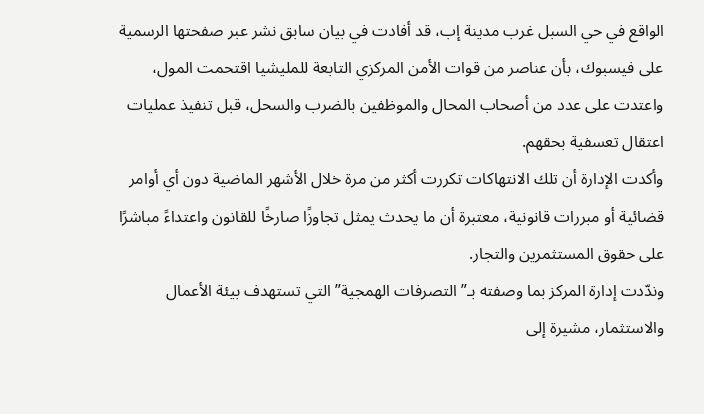الواقع في حي السبل غرب مدينة إب، قد أفادت في بيان سابق نشر عبر صفحتها الرسمية على فيسبوك، بأن عناصر من قوات الأمن المركزي التابعة للمليشيا اقتحمت المول، واعتدت على عدد من أصحاب المحال والموظفين بالضرب والسحل، قبل تنفيذ عمليات اعتقال تعسفية بحقهم.
وأكدت الإدارة أن تلك الانتهاكات تكررت أكثر من مرة خلال الأشهر الماضية دون أي أوامر قضائية أو مبررات قانونية، معتبرة أن ما يحدث يمثل تجاوزًا صارخًا للقانون واعتداءً مباشرًا على حقوق المستثمرين والتجار.
وندّدت إدارة المركز بما وصفته بـ”التصرفات الهمجية” التي تستهدف بيئة الأعمال والاستثمار، مشيرة إلى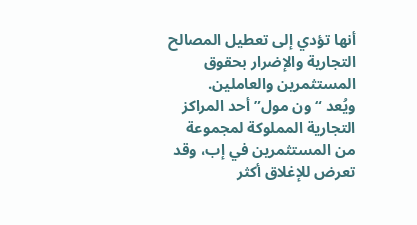أنها تؤدي إلى تعطيل المصالح التجارية والإضرار بحقوق المستثمرين والعاملين.
ويُعد “ون مول” أحد المراكز التجارية المملوكة لمجموعة من المستثمرين في إب، وقد تعرض للإغلاق أكثر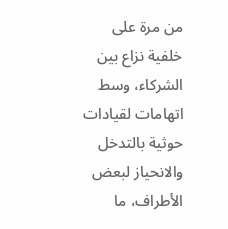من مرة على خلفية نزاع بين الشركاء، وسط اتهامات لقيادات حوثية بالتدخل والانحياز لبعض الأطراف، ما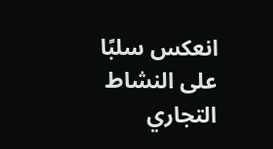انعكس سلبًا على النشاط التجاري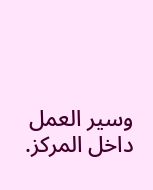وسير العمل داخل المركز.